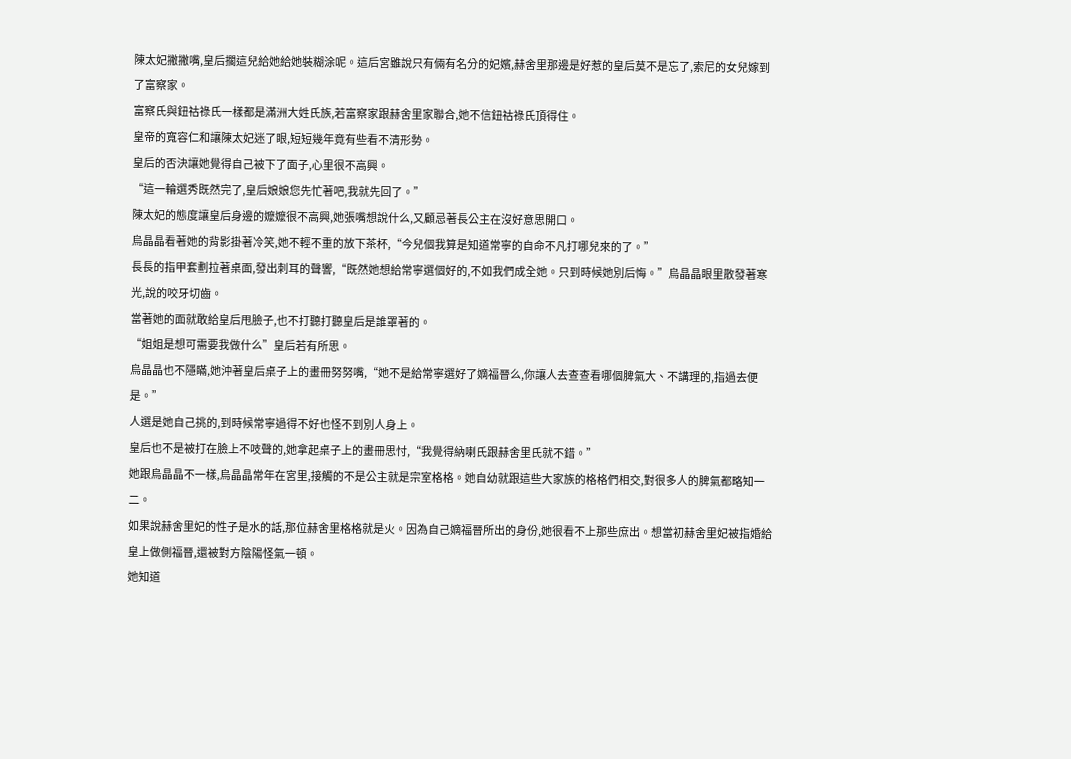陳太妃撇撇嘴,皇后擱這兒給她給她裝糊涂呢。這后宮雖說只有倆有名分的妃嬪,赫舍里那邊是好惹的皇后莫不是忘了,索尼的女兒嫁到了富察家。
富察氏與鈕祜祿氏一樣都是滿洲大姓氏族,若富察家跟赫舍里家聯合,她不信鈕祜祿氏頂得住。
皇帝的寬容仁和讓陳太妃迷了眼,短短幾年竟有些看不清形勢。
皇后的否決讓她覺得自己被下了面子,心里很不高興。
“這一輪選秀既然完了,皇后娘娘您先忙著吧,我就先回了。”
陳太妃的態度讓皇后身邊的嬤嬤很不高興,她張嘴想說什么,又顧忌著長公主在沒好意思開口。
烏晶晶看著她的背影掛著冷笑,她不輕不重的放下茶杯,“今兒個我算是知道常寧的自命不凡打哪兒來的了。”
長長的指甲套劃拉著桌面,發出刺耳的聲響,“既然她想給常寧選個好的,不如我們成全她。只到時候她別后悔。”烏晶晶眼里散發著寒光,說的咬牙切齒。
當著她的面就敢給皇后甩臉子,也不打聽打聽皇后是誰罩著的。
“姐姐是想可需要我做什么”皇后若有所思。
烏晶晶也不隱瞞,她沖著皇后桌子上的畫冊努努嘴,“她不是給常寧選好了嫡福晉么,你讓人去查查看哪個脾氣大、不講理的,指過去便是。”
人選是她自己挑的,到時候常寧過得不好也怪不到別人身上。
皇后也不是被打在臉上不吱聲的,她拿起桌子上的畫冊思忖,“我覺得納喇氏跟赫舍里氏就不錯。”
她跟烏晶晶不一樣,烏晶晶常年在宮里,接觸的不是公主就是宗室格格。她自幼就跟這些大家族的格格們相交,對很多人的脾氣都略知一二。
如果說赫舍里妃的性子是水的話,那位赫舍里格格就是火。因為自己嫡福晉所出的身份,她很看不上那些庶出。想當初赫舍里妃被指婚給皇上做側福晉,還被對方陰陽怪氣一頓。
她知道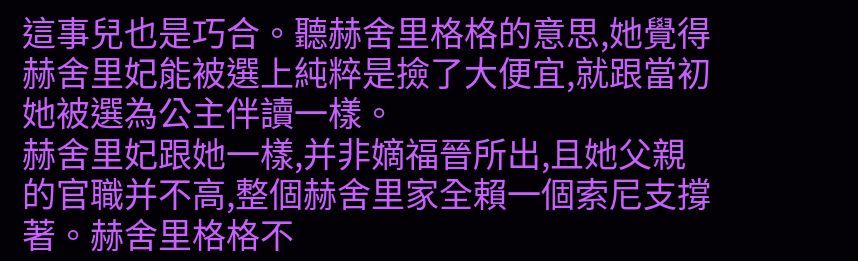這事兒也是巧合。聽赫舍里格格的意思,她覺得赫舍里妃能被選上純粹是撿了大便宜,就跟當初她被選為公主伴讀一樣。
赫舍里妃跟她一樣,并非嫡福晉所出,且她父親的官職并不高,整個赫舍里家全賴一個索尼支撐著。赫舍里格格不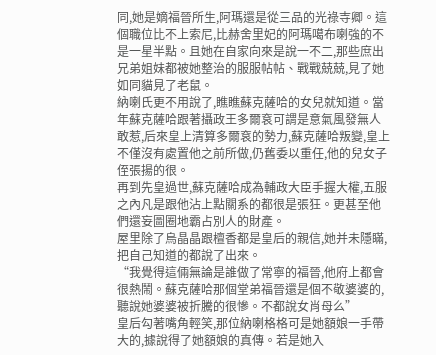同,她是嫡福晉所生,阿瑪還是從三品的光祿寺卿。這個職位比不上索尼,比赫舍里妃的阿瑪噶布喇強的不是一星半點。且她在自家向來是說一不二,那些庶出兄弟姐妹都被她整治的服服帖帖、戰戰兢兢,見了她如同貓見了老鼠。
納喇氏更不用說了,瞧瞧蘇克薩哈的女兒就知道。當年蘇克薩哈跟著攝政王多爾袞可謂是意氣風發無人敢惹,后來皇上清算多爾袞的勢力,蘇克薩哈叛變,皇上不僅沒有處置他之前所做,仍舊委以重任,他的兒女子侄張揚的很。
再到先皇過世,蘇克薩哈成為輔政大臣手握大權,五服之內凡是跟他沾上點關系的都很是張狂。更甚至他們還妄圖圈地霸占別人的財產。
屋里除了烏晶晶跟檀香都是皇后的親信,她并未隱瞞,把自己知道的都說了出來。
“我覺得這倆無論是誰做了常寧的福晉,他府上都會很熱鬧。蘇克薩哈那個堂弟福晉還是個不敬婆婆的,聽說她婆婆被折騰的很慘。不都說女肖母么”
皇后勾著嘴角輕笑,那位納喇格格可是她額娘一手帶大的,據說得了她額娘的真傳。若是她入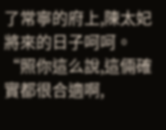了常寧的府上,陳太妃將來的日子呵呵。
“照你這么說,這倆確實都很合適啊,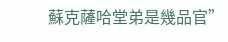蘇克薩哈堂弟是幾品官”